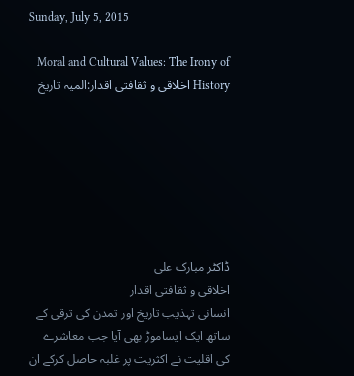Sunday, July 5, 2015

Moral and Cultural Values: The Irony of History اخلاقی و ثقافتی اقدار:المیہ تاریخ







ڈاکٹر مبارک علی
اخلاقی و ثقافتی اقدار
انسانی تہذیب تاریخ اور تمدن کی ترقی کے ساتھ ایک ایساموڑ بھی آیا جب معاشرے کی اقلیت نے اکثریت پر غلبہ حاصل کرکے ان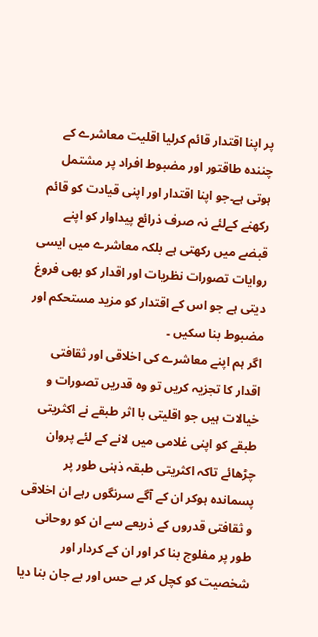پر اپنا اقتدار قائم کرلیا اقلیت معاشرے کے چنندہ طاقتور اور مضبوط افراد پر مشتمل ہوتی ہے۔جو اپنا اقتدار اور اپنی قیادت کو قائم رکھنے کےلئے نہ صرف ذرائع پیداوار کو اپنے قبضے میں رکھتی ہے بلکہ معاشرے میں ایسی روایات تصورات نظریات اور اقدار کو بھی فروغ دیتی ہے جو اس کے اقتدار کو مزید مستحکم اور مضبوط بنا سکیں ۔
اگر ہم اپنے معاشرے کی اخلاقی اور ثقافتی اقدار کا تجزیہ کریں تو وہ قدریں تصورات و خیالات ہیں جو اقلیتی با اثر طبقے نے اکثریتی طبقے کو اپنی غلامی میں لانے کے لئے پروان چڑھائے تاکہ اکثریتی طبقہ ذہنی طور پر پسماندہ ہوکر ان کے آگے سرنگوں رہے ان اخلاقی و ثقافتی قدروں کے ذریعے سے ان کو روحانی طور پر مفلوج بنا کر اور ان کے کردار اور شخصیت کو کچل کر بے حس اور بے جان بنا دیا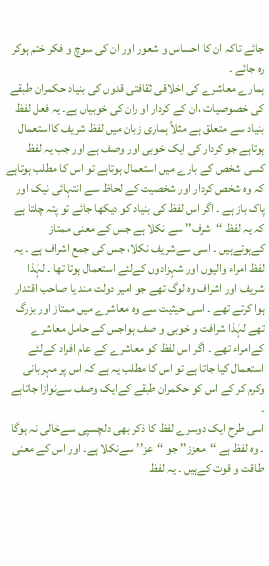جائے تاکہ ان کا احساس و شعور اور ان کی سوچ و فکر ختم ہوکر رہ جائے ۔
ہمارے معاشرے کی اخلاقی ثقافتی قدوں کی بنیاد حکمران طبقے کی خصوصیات ،ان کے کردار او ران کی خوبیاں ہے۔ یہ فعل لفظ بنیاد سے متعلق ہے مثلاً ہماری زبان میں لفظ شریف کااستعمال ہوتاہے جو کردار کی ایک خوبی اور وصف ہے اور جب یہ لفظ کسی شخص کے بارے میں استعمال ہوتاہے تو اس کا مطلب ہوتاہے کہ وہ شخص کردار اور شخصیت کے لحاظ سے انتہائی نیک اور پاک باز ہے ۔ اگر اس لفظ کی بنیاد کو دیکھا جائے تو پتہ چلتا ہے کہ یہ لفظ ‘‘شرف’’ سے نکلا ہے جس کے معنی ممتاز کےہوتےہیں ۔ اسی سےشریف نکلا، جس کی جمع اشراف ہے ۔ یہ لفظ امراء والیوں اور شہزادوں کےلئے استعمال ہوتا تھا ۔ لہٰذا شریف اور اشراف وہ لوگ تھے جو امیر دولت مند یا صاحب اقتدار ہوا کرتے تھے ۔ اسی حیثیت سے وہ معاشرے میں ممتاز اور بزرگ تھے لہٰذا شرافت و خوبی و صف ہواجس کے حامل معاشرے کےامراء تھے ۔ اگر اس لفظ کو معاشرے کے عام افراد کےلئے استعمال کیا جاتا ہے تو اس کا مطلب یہ ہے کہ اس پر مہربانی وکرم کر کے اس کو حکمران طبقے کےایک وصف سےنوازا جاتاہے ۔
اسی طرح ایک دوسرے لفظ کا ذکر بھی دلچسپی سےخالی نہ ہوگا ۔ وہ لفظ ہے ‘‘معزز’’ جو ‘‘عز’’ سےنکلا ہے۔ اور اس کے معنی طاقت و قوت کےہیں ۔ یہ لفظ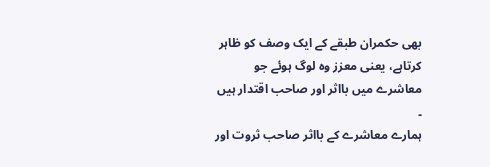بھی حکمران طبقے کے ایک وصف کو ظاہر کرتاہے، یعنی معزز وہ لوگ ہوئے جو معاشرے میں بااثر اور صاحب اقتدار ہیں ۔
ہمارے معاشرے کے بااثر صاحب ثروت اور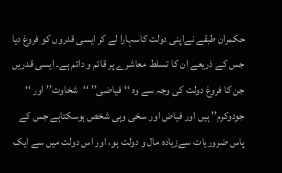حکمران طبقے نےاپنی دولت کاسہارا لے کر ایسی قدروں کو فروغ دیا جس کے ذریعے ان کا تسلط معاشرے پر قائم و دائم ہے۔ ایسی قدریں جن کا فروغ دولت کی وجہ سے وہ ‘‘فیاضی’’ ‘‘شخاوت’’ اور ‘‘ جودوکرم’’ ہیں اور فیاض اور سخی وہی شخص ہوسکتاہے جس کے پاس ضروریات سےزیادہ مال و دولت ہو، اور اس دولت میں سے ایک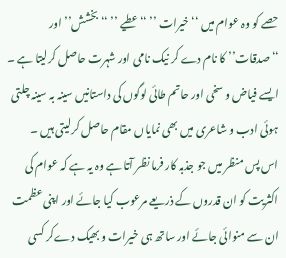حصے کو وہ عوام میں ‘‘خیرات ’’ ‘‘عطیے ’’ ‘‘ بخشش’’ اور ‘‘صدقات’’ کا نام دے کر نیک نامی اور شہرت حاصل کرلیتا ہے ۔ ایسے فیاض و سخی اور حاتم طائی لوگوں کی داستانیں سینہ بہ سینہ چلتی ہوئی ادب و شاعری میں بھی نمایاں مقام حاصل کرلیتی ہیں ۔
اس پس منظر میں جو جذبہ کار فرما نظر آتا ہے وہ یہ ہے کہ عوام کی اکثریت کو ان قدروں کے ذریعے مرعوب کیا جائے اور اپنی عظمت ان سے منوائی جائے اور ساتھ ہی خیرات و بھیک دےکر کسی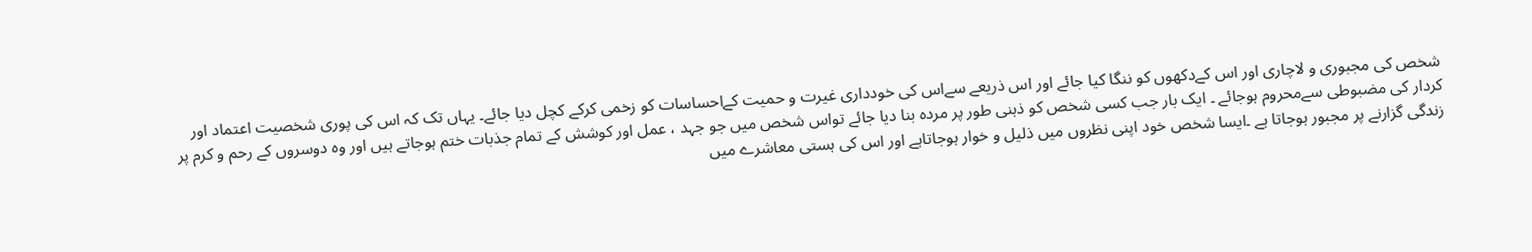شخص کی مجبوری و لاچاری اور اس کےدکھوں کو ننگا کیا جائے اور اس ذریعے سےاس کی خودداری غیرت و حمیت کےاحساسات کو زخمی کرکے کچل دیا جائے۔ یہاں تک کہ اس کی پوری شخصیت اعتماد اور کردار کی مضبوطی سےمحروم ہوجائے ۔ ایک بار جب کسی شخص کو ذہنی طور پر مردہ بنا دیا جائے تواس شخص میں جو جہد ، عمل اور کوشش کے تمام جذبات ختم ہوجاتے ہیں اور وہ دوسروں کے رحم و کرم پر زندگی گزارنے پر مجبور ہوجاتا ہے ۔ایسا شخص خود اپنی نظروں میں ذلیل و خوار ہوجاتاہے اور اس کی ہستی معاشرے میں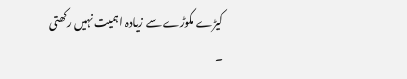کیڑے مکوڑے سے زیادہ اہمیت نہیں رکھتی ۔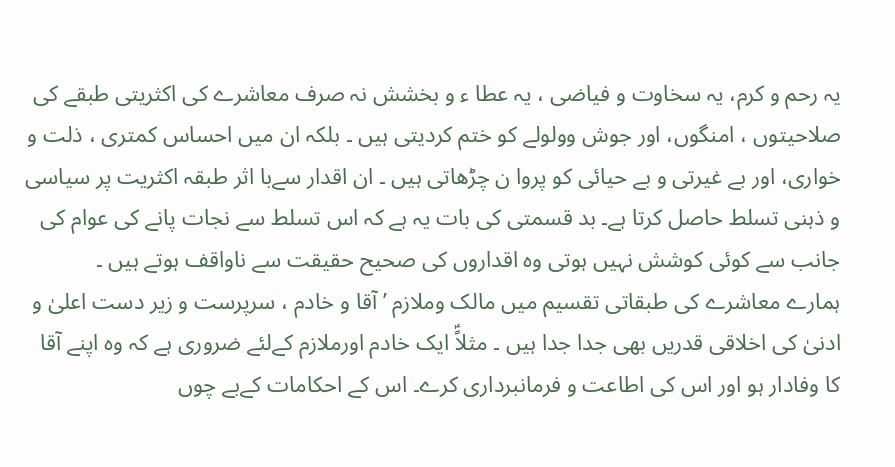یہ رحم و کرم، یہ سخاوت و فیاضی ، یہ عطا ء و بخشش نہ صرف معاشرے کی اکثریتی طبقے کی صلاحیتوں ، امنگوں، اور جوش وولولے کو ختم کردیتی ہیں ۔ بلکہ ان میں احساس کمتری ، ذلت و خواری، اور بے غیرتی و بے حیائی کو پروا ن چڑھاتی ہیں ۔ ان اقدار سےبا اثر طبقہ اکثریت پر سیاسی و ذہنی تسلط حاصل کرتا ہے۔ بد قسمتی کی بات یہ ہے کہ اس تسلط سے نجات پانے کی عوام کی جانب سے کوئی کوشش نہیں ہوتی وہ اقداروں کی صحیح حقیقت سے ناواقف ہوتے ہیں ۔
ہمارے معاشرے کی طبقاتی تقسیم میں مالک وملازم ’ آقا و خادم ، سرپرست و زیر دست اعلیٰ و ادنیٰ کی اخلاقی قدریں بھی جدا جدا ہیں ۔ مثلاًؑ ایک خادم اورملازم کےلئے ضروری ہے کہ وہ اپنے آقا کا وفادار ہو اور اس کی اطاعت و فرمانبرداری کرے۔ اس کے احکامات کےبے چوں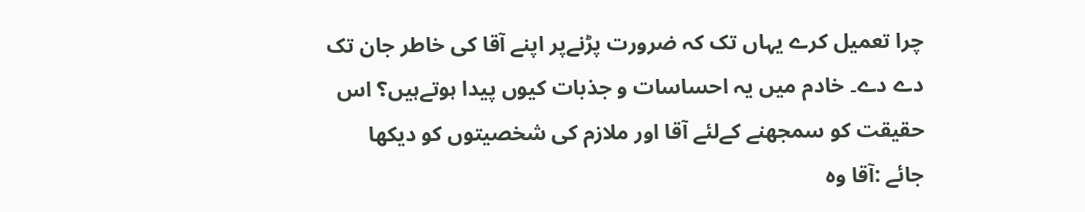چرا تعمیل کرے یہاں تک کہ ضرورت پڑنےپر اپنے آقا کی خاطر جان تک دے دے۔ خادم میں یہ احساسات و جذبات کیوں پیدا ہوتےہیں؟ اس حقیقت کو سمجھنے کےلئے آقا اور ملازم کی شخصیتوں کو دیکھا جائے :آقا وہ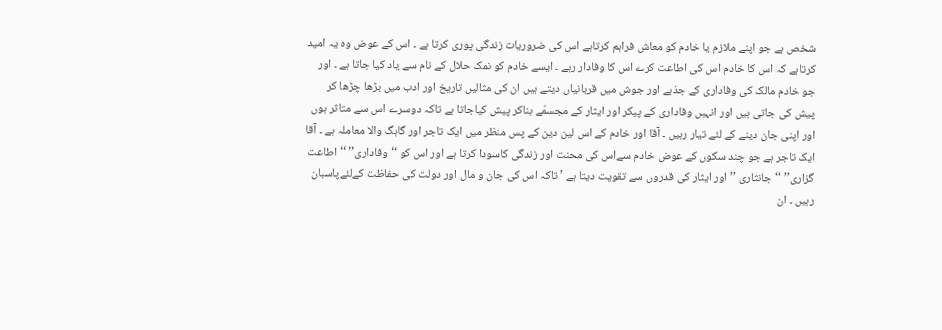شخص ہے جو اپنے ملازم یا خادم کو معاش فراہم کرتاہے اس کی ضروریات زندگی پوری کرتا ہے ۔ اس کے عوض وہ یہ امید کرتاہے کہ اس کا خادم اس کی اطاعت کرے اس کا وفادار رہے ۔ ایسے خادم کو نمک حلال کے نام سے یاد کیا جاتا ہے ۔ اور جو خادم مالک کی وفاداری کے جذبے اور جوش میں قربانیاں دیتے ہیں ان کی مثالیں تاریخ اور ادب میں بڑھا چڑھا کر پیش کی جاتی ہیں اور انہیں وفاداری کے پیکر اور ایثار کے مجسمّے بناکر پیش کیاجاتا ہے تاکہ دوسرے اس سے متاثر ہوں اور اپنی جان دینے کے لئے تیار رہیں ۔ آقا اور خادم کے اس لین دین کے پس منظر میں ایک تاجر اور گاہگ والا معاملہ ہے ۔ آقا ایک تاجر ہے جو چند سکوں کے عوض خادم سےاس کی محنت اور زندگی کاسودا کرتا ہے اور اس کو ‘‘وفاداری’’ ‘‘اطاعت گزاری’’ ‘‘جانثاری ’’ اور ایثار کی قدروں سے تقویت دیتا ہے ’ تاکہ اس کی جان و مال اور دولت کی حفاظت کےلئےپاسبان رہیں ۔ ان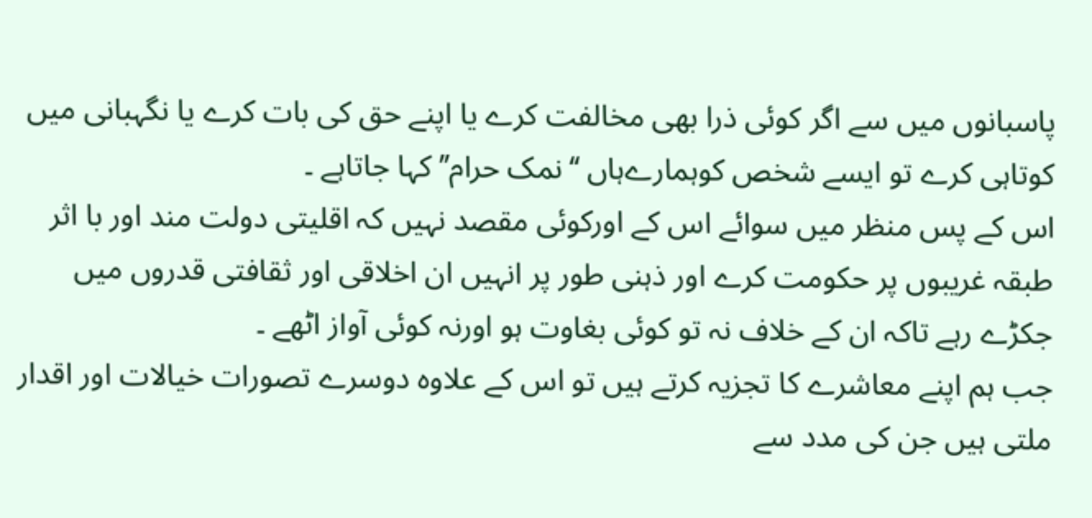پاسبانوں میں سے اگر کوئی ذرا بھی مخالفت کرے یا اپنے حق کی بات کرے یا نگہبانی میں کوتاہی کرے تو ایسے شخص کوہمارےہاں ‘‘نمک حرام’’ کہا جاتاہے ۔
اس کے پس منظر میں سوائے اس کے اورکوئی مقصد نہیں کہ اقلیتی دولت مند اور با اثر طبقہ غریبوں پر حکومت کرے اور ذہنی طور پر انہیں ان اخلاقی اور ثقافتی قدروں میں جکڑے رہے تاکہ ان کے خلاف نہ تو کوئی بغاوت ہو اورنہ کوئی آواز اٹھے ۔
جب ہم اپنے معاشرے کا تجزیہ کرتے ہیں تو اس کے علاوہ دوسرے تصورات خیالات اور اقدار ملتی ہیں جن کی مدد سے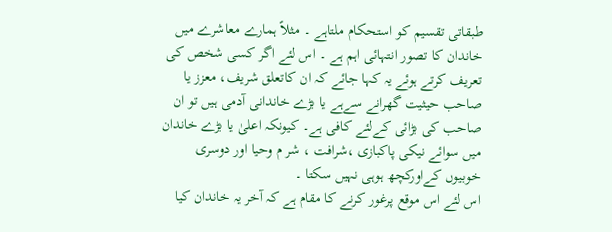طبقاتی تقسیم کو استحکام ملتاہے ۔ مثلاً ہمارے معاشرے میں خاندان کا تصور انتہائی اہم ہے ۔ اس لئے اگر کسی شخص کی تعریف کرتے ہوئے یہ کہا جائے کہ ان کاتعلق شریف، معزز یا صاحب حیثیت گھرانے سےہے یا بڑے خاندانی آدمی ہیں تو ان صاحب کی بڑائی کےلئے کافی ہے۔ کیونکہ اعلیٰ یا بڑے خاندان میں سوائے نیکی پاکبازی ،شرافت ، شر م وحیا اور دوسری خوبیوں کےاورکچھ ہوہی نہیں سکتا ۔
اس لئے اس موقع پرغور کرنے کا مقام ہے کہ آخر یہ خاندان کیا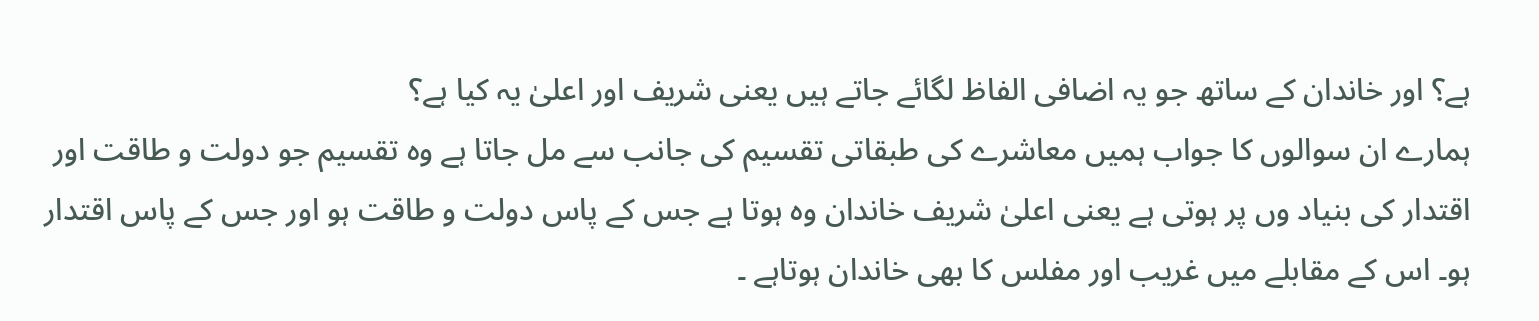ہے؟ اور خاندان کے ساتھ جو یہ اضافی الفاظ لگائے جاتے ہیں یعنی شریف اور اعلیٰ یہ کیا ہے؟
ہمارے ان سوالوں کا جواب ہمیں معاشرے کی طبقاتی تقسیم کی جانب سے مل جاتا ہے وہ تقسیم جو دولت و طاقت اور اقتدار کی بنیاد وں پر ہوتی ہے یعنی اعلیٰ شریف خاندان وہ ہوتا ہے جس کے پاس دولت و طاقت ہو اور جس کے پاس اقتدار ہو۔ اس کے مقابلے میں غریب اور مفلس کا بھی خاندان ہوتاہے ۔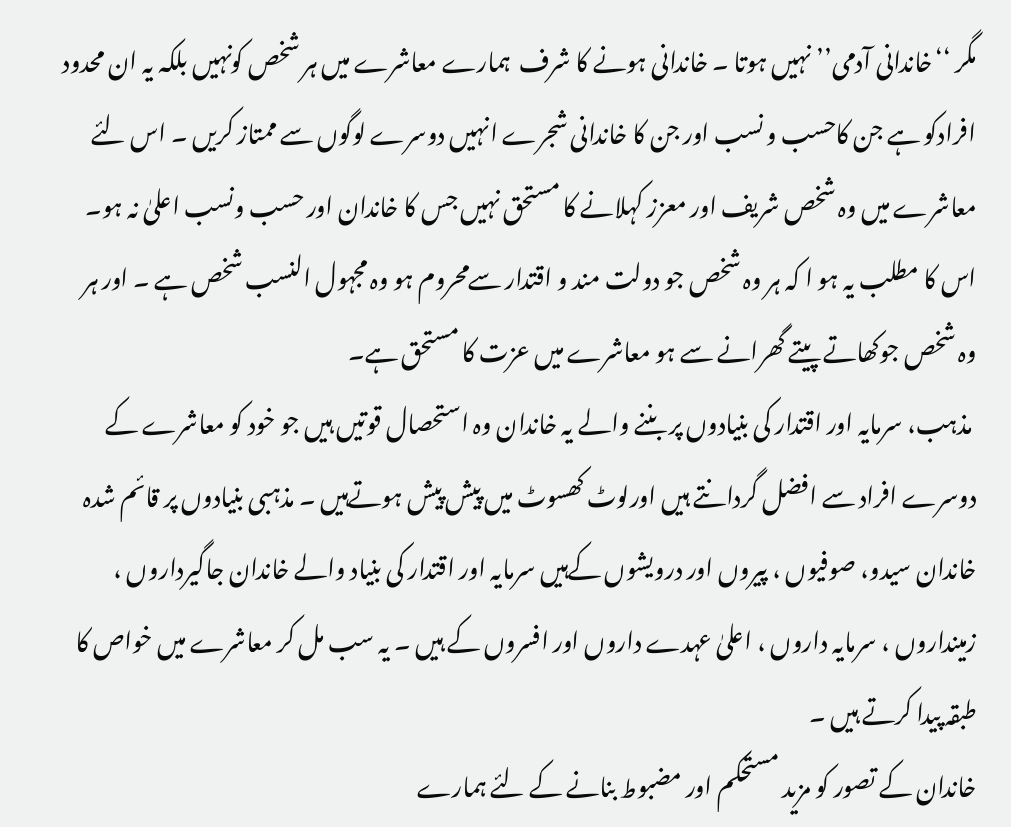مگر ‘‘خاندانی آدمی’’ نہیں ہوتا ۔ خاندانی ہونے کا شرف  ہمارے معاشرے میں ہر شخص کونہیں بلکہ یہ ان محدود افرادکو ہے جن کاحسب و نسب اور جن کا خاندانی شجرے انہیں دوسرے لوگوں سے ممتاز کریں ۔ اس لئے معاشرے میں وہ شخص شریف اور معزز کہلانے کا مستحق نہیں جس کا خاندان اور حسب ونسب اعلیٰ نہ ہو۔ اس کا مطلب یہ ہو ا کہ ہر وہ شخص جو دولت مند و اقتدار سےمحروم ہو وہ مجہول النسب شخص ہے ۔ اور ہر وہ شخص جوکھاتے پیتے گھرانے سے ہو معاشرے میں عزت کا مستحق ہے۔
 مذہب، سرمایہ اور اقتدار کی بنیادوں پر بننے والے یہ خاندان وہ استحصال قوتیں ہیں جو خود کو معاشرے کے دوسرے افراد سے افضل گردانتے ہیں اورلوٹ کھسوٹ میں پیش پیش ہوتےہیں ۔ مذہبی بنیادوں پر قائم شدہ خاندان سیدو، صوفیوں ، پیروں اور درویشوں کےہیں سرمایہ اور اقتدار کی بنیاد والے خاندان جاگیرداروں ، زمینداروں ، سرمایہ داروں ، اعلیٰ عہدے داروں اور افسروں کے ہیں ۔ یہ سب مل کر معاشرے میں خواص کا طبقہ پیدا کرتے ہیں ۔
خاندان کے تصور کو مزید مستحکم اور مضبوط بنانے کے لئے ہمارے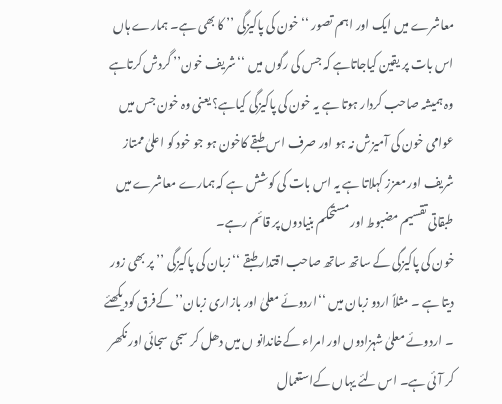معاشرے میں ایک اور اہم تصور ‘‘خون کی پاکیزگی ’’ کا بھی ہے۔ ہمارے ہاں اس بات پر یقین کیاجاتاہے کہ جس کی رگوں میں ‘‘شریف خون’’ گردش کرتاہے وہ ہمیشہ صاحب کردار ہوتا ہے یہ خون کی پاکیزگی کیاہے؟ یعنی وہ خون جس میں عوامی خون کی آمیزش نہ ہو اور صرف اس طبقے کاخون ہو جو خود کو اعلیٰ ممتاز شریف اور معزز کہلاتا ہے یہ اس بات کی کوشش ہے کہ ہمارے معاشرے میں طبقاتی تقسیم مضبوط اور مستحکم بنیادوں پر قائم رہے۔
خون کی پاکیزگی کے ساتھ ساتھ صاحب اقتدار طبقے ‘‘ زبان کی پاکیزگی ’’ پر بھی زور دیتا ہے ۔ مثلاً اردو زبان میں ‘‘اردوئے معلیٰ اور بازاری زبان’’ کےفرق کودیکھئے ۔ اردوئے معلیٰ شہزادوں اور امراء کےخاندانو ں میں دھل کر سجی سجائی اور نکھر کر آئی ہے۔ اس لئے یہاں کےاستعمال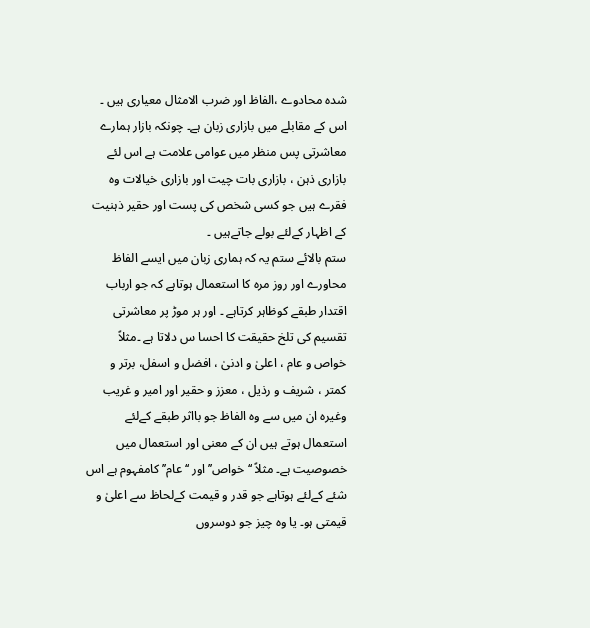شدہ محادوے ،الفاظ اور ضرب الامثال معیاری ہیں ۔ اس کے مقابلے میں بازاری زبان ہے۔ چونکہ بازار ہمارے معاشرتی پس منظر میں عوامی علامت ہے اس لئے بازاری ذہن ، بازاری بات چیت اور بازاری خیالات وہ فقرے ہیں جو کسی شخص کی پست اور حقیر ذہنیت کے اظہار کےلئے بولے جاتےہیں ۔
ستم بالائے ستم یہ کہ ہماری زبان میں ایسے الفاظ محاورے اور روز مرہ کا استعمال ہوتاہے کہ جو ارباب اقتدار طبقے کوظاہر کرتاہے ۔ اور ہر موڑ پر معاشرتی تقسیم کی تلخ حقیقت کا احسا س دلاتا ہے ۔مثلاً خواص و عام ، اعلیٰ و ادنیٰ ، افضل و اسفل، برتر و کمتر ، شریف و رذیل ، معزز و حقیر اور امیر و غریب وغیرہ ان میں سے وہ الفاظ جو بااثر طبقے کےلئے استعمال ہوتے ہیں ان کے معنی اور استعمال میں خصوصیت ہے۔ مثلاً ‘‘خواص’’ اور ‘‘ عام’’ کامفہوم ہے اس شئے کےلئے ہوتاہے جو قدر و قیمت کےلحاظ سے اعلیٰ و قیمتی ہو۔ یا وہ چیز جو دوسروں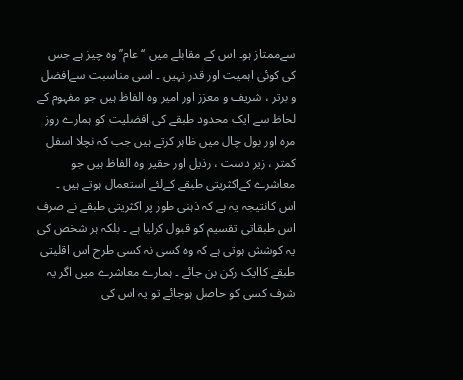سےممتاز ہو۔ اس کے مقابلے میں ‘‘عام’’ وہ چیز ہے جس کی کوئی اہمیت اور قدر نہیں ۔ اسی مناسبت سےافضل و برتر ، شریف و معزز اور امیر وہ الفاظ ہیں جو مفہوم کے لحاظ سے ایک محدود طبقے کی افضلیت کو ہمارے روز مرہ اور بول چال میں ظاہر کرتے ہیں جب کہ نچلا اسفل کمتر ، زیر دست ، رذیل اور حقیر وہ الفاظ ہیں جو معاشرے کےاکثریتی طبقے کےلئے استعمال ہوتے ہیں ۔
اس کانتیجہ یہ ہے کہ ذہنی طور پر اکثریتی طبقے نے صرف اس طبقاتی تقسیم کو قبول کرلیا ہے ۔ بلکہ ہر شخص کی یہ کوشش ہوتی ہے کہ وہ کسی نہ کسی طرح اس اقلیتی طبقے کاایک رکن بن جائے ۔ ہمارے معاشرے میں اگر یہ شرف کسی کو حاصل ہوجائے تو یہ اس کی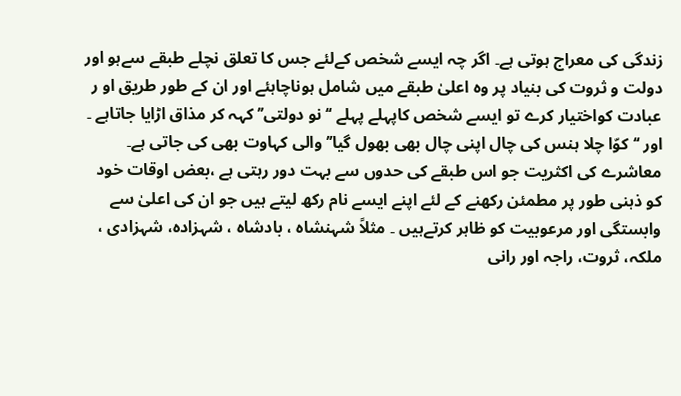زندگی کی معراج ہوتی ہے۔ اگر چہ ایسے شخص کےلئے جس کا تعلق نچلے طبقے سےہو اور دولت و ثروت کی بنیاد پر وہ اعلیٰ طبقے میں شامل ہوناچاہئے اور ان کے طور طریق او ر عبادت کواختیار کرے تو ایسے شخص کاپہلے پہلے ‘‘نو دولتی’’ کہہ کر مذاق اڑایا جاتاہے ۔ اور ‘‘کوّا چلا ہنس کی چال اپنی چال بھی بھول گیا’’ والی کہاوت بھی کی جاتی ہے۔
معاشرے کی اکثریت جو اس طبقے کی حدوں سے بہت دور رہتی ہے ،بعض اوقات خود کو ذہنی طور پر مطمئن رکھنے کے لئے اپنے ایسے نام رکھ لیتے ہیں جو ان کی اعلیٰ سے وابستگی اور مرعوبیت کو ظاہر کرتےہیں ۔ مثلاً شہنشاہ ، بادشاہ ، شہزادہ، شہزادی ، ملکہ، ثروت، راجہ اور رانی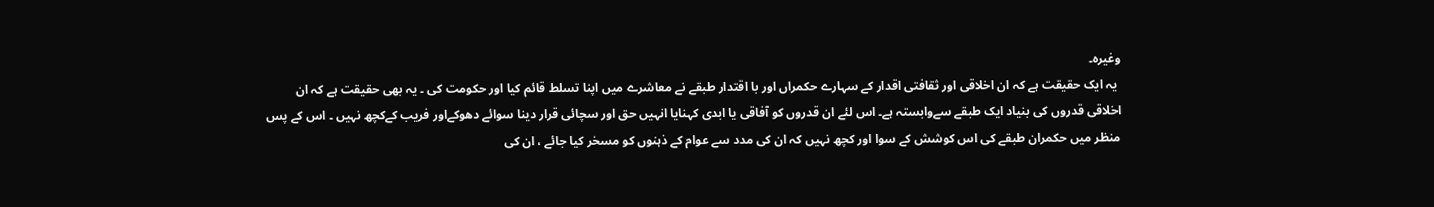وغیرہ۔
 یہ ایک حقیقت ہے کہ ان اخلاقی اور ثقافتی اقدار کے سہارے حکمراں اور با اقتدار طبقے نے معاشرے میں اپنا تسلط قائم کیا اور حکومت کی ۔ یہ بھی حقیقت ہے کہ ان اخلاقی قدروں کی بنیاد ایک طبقے سےوابستہ ہے۔ اس لئے ان قدروں کو آفاقی یا ابدی کہنایا انہیں حق اور سچائی قرار دینا سوائے دھوکےاور فریب کےکچھ نہیں ۔ اس کے پس منظر میں حکمران طبقے کی اس کوشش کے سوا اور کچھ نہیں کہ ان کی مدد سے عوام کے ذہنوں کو مسخر کیا جائے ، ان کی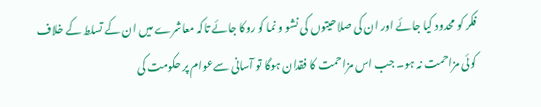فکر کو محدود کیا جائے اور ان کی صلاحیتوں کی نشو و نما کو روکا جائے تاکہ معاشرے میں ان کے تسلط کے خلاف کوئی مزاحمت نہ ہو۔ جب اس مزاحمت کا فقدان ہوگا تو آسانی سےعوام پر حکومت کی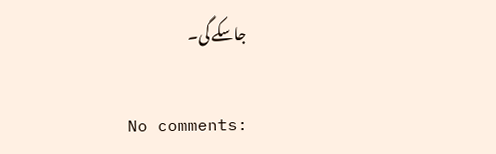جاسکے گی۔

No comments: